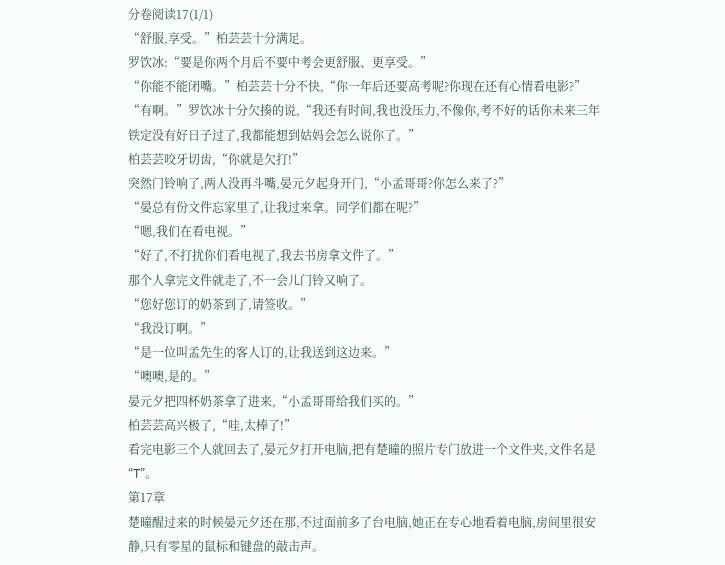分卷阅读17(1/1)
“舒服,享受。”柏芸芸十分满足。
罗饮冰:“要是你两个月后不要中考会更舒服、更享受。”
“你能不能闭嘴。”柏芸芸十分不快,“你一年后还要高考呢?你现在还有心情看电影?”
“有啊。”罗饮冰十分欠揍的说,“我还有时间,我也没压力,不像你,考不好的话你未来三年铁定没有好日子过了,我都能想到姑妈会怎么说你了。”
柏芸芸咬牙切齿,“你就是欠打!”
突然门铃响了,两人没再斗嘴,晏元夕起身开门,“小孟哥哥?你怎么来了?”
“晏总有份文件忘家里了,让我过来拿。同学们都在呢?”
“嗯,我们在看电视。”
“好了,不打扰你们看电视了,我去书房拿文件了。”
那个人拿完文件就走了,不一会儿门铃又响了。
“您好您订的奶茶到了,请签收。”
“我没订啊。”
“是一位叫孟先生的客人订的,让我送到这边来。”
“噢噢,是的。”
晏元夕把四杯奶茶拿了进来,“小孟哥哥给我们买的。”
柏芸芸高兴极了,“哇,太棒了!”
看完电影三个人就回去了,晏元夕打开电脑,把有楚曈的照片专门放进一个文件夹,文件名是“T”。
第17章
楚曈醒过来的时候晏元夕还在那,不过面前多了台电脑,她正在专心地看着电脑,房间里很安静,只有零星的鼠标和键盘的敲击声。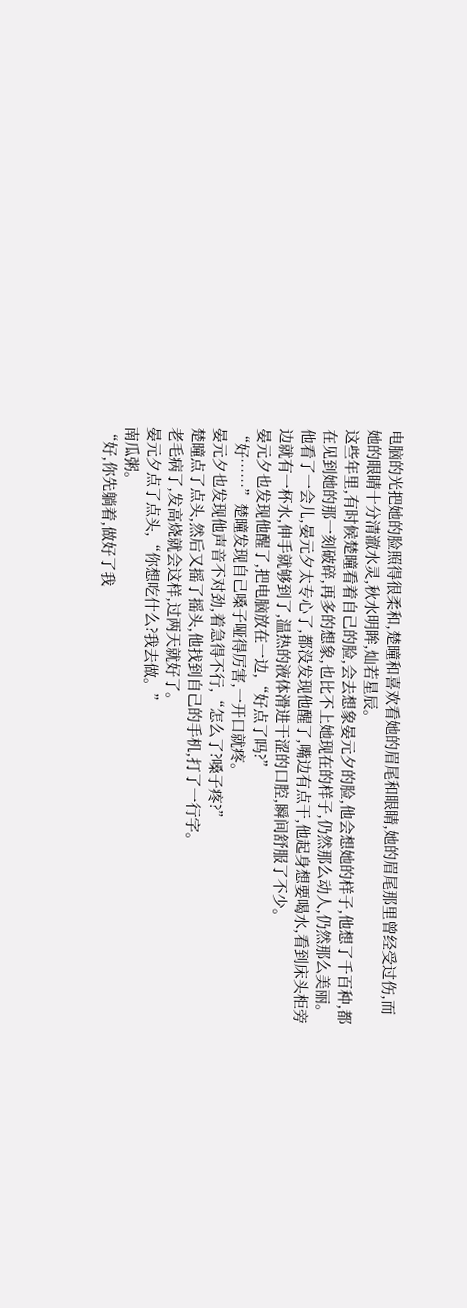电脑的光把她的脸照得很柔和,楚曈和喜欢看她的眉尾和眼睛,她的眉尾那里曾经受过伤,而她的眼睛十分清澈水灵,秋水明眸,灿若星辰。
这些年里,有时候楚曈看着自己的脸,会去想象晏元夕的脸,他会想她的样子,他想了千百种,都在见到她的那一刻破碎,再多的想象,也比不上她现在的样子,仍然那么动人,仍然那么美丽。
他看了一会儿,晏元夕太专心了,都没发现他醒了,嘴边有点干,他起身想要喝水,看到床头柜旁边就有一杯水,伸手就够到了,温热的液体滑进干涩的口腔,瞬间舒服了不少。
晏元夕也发现他醒了,把电脑放在一边,“好点了吗?”
“好……”楚曈发现自己嗓子哑得厉害,一开口就疼。
晏元夕也发现他声音不对劲,着急得不行,“怎么了?嗓子疼?”
楚曈点了点头,然后又摇了摇头,他找到自己的手机,打了一行字。
老毛病了,发高烧就会这样,过两天就好了。
晏元夕点了点头,“你想吃什么?我去做。”
南瓜粥。
“好,你先躺着,做好了我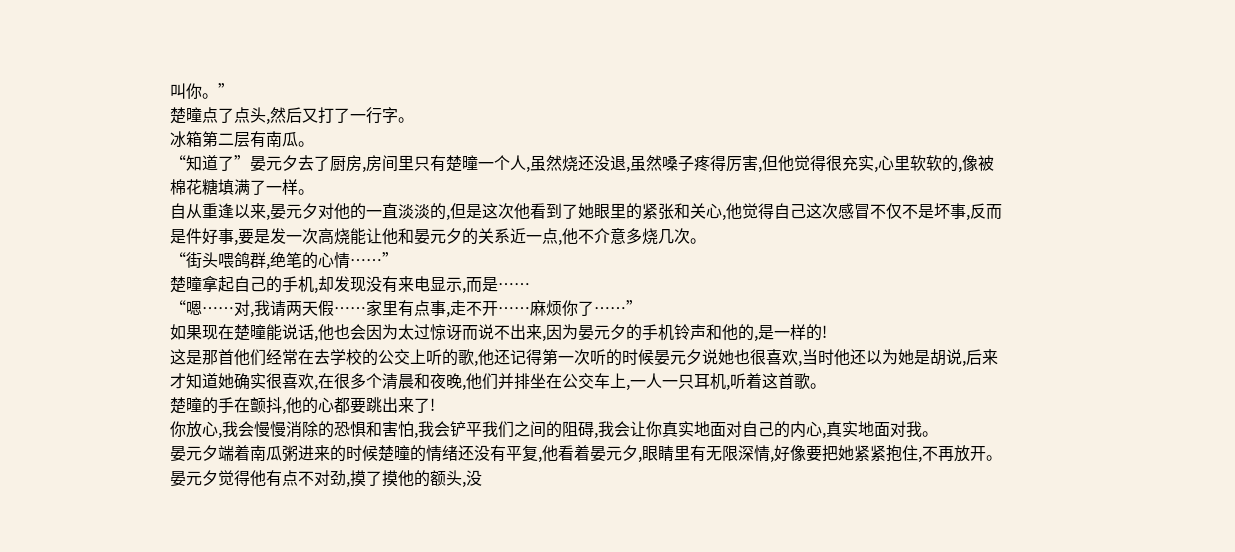叫你。”
楚曈点了点头,然后又打了一行字。
冰箱第二层有南瓜。
“知道了”晏元夕去了厨房,房间里只有楚曈一个人,虽然烧还没退,虽然嗓子疼得厉害,但他觉得很充实,心里软软的,像被棉花糖填满了一样。
自从重逢以来,晏元夕对他的一直淡淡的,但是这次他看到了她眼里的紧张和关心,他觉得自己这次感冒不仅不是坏事,反而是件好事,要是发一次高烧能让他和晏元夕的关系近一点,他不介意多烧几次。
“街头喂鸽群,绝笔的心情……”
楚曈拿起自己的手机,却发现没有来电显示,而是……
“嗯……对,我请两天假……家里有点事,走不开……麻烦你了……”
如果现在楚曈能说话,他也会因为太过惊讶而说不出来,因为晏元夕的手机铃声和他的,是一样的!
这是那首他们经常在去学校的公交上听的歌,他还记得第一次听的时候晏元夕说她也很喜欢,当时他还以为她是胡说,后来才知道她确实很喜欢,在很多个清晨和夜晚,他们并排坐在公交车上,一人一只耳机,听着这首歌。
楚曈的手在颤抖,他的心都要跳出来了!
你放心,我会慢慢消除的恐惧和害怕,我会铲平我们之间的阻碍,我会让你真实地面对自己的内心,真实地面对我。
晏元夕端着南瓜粥进来的时候楚曈的情绪还没有平复,他看着晏元夕,眼睛里有无限深情,好像要把她紧紧抱住,不再放开。
晏元夕觉得他有点不对劲,摸了摸他的额头,没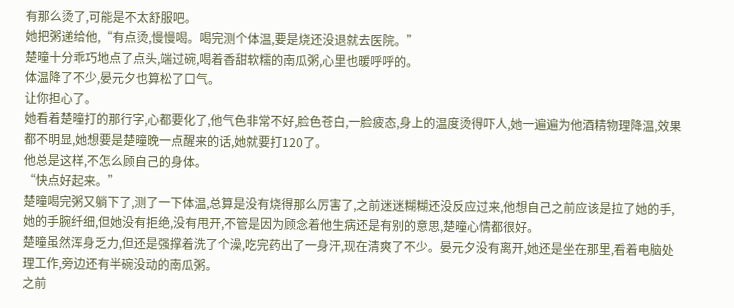有那么烫了,可能是不太舒服吧。
她把粥递给他,“有点烫,慢慢喝。喝完测个体温,要是烧还没退就去医院。”
楚曈十分乖巧地点了点头,端过碗,喝着香甜软糯的南瓜粥,心里也暖呼呼的。
体温降了不少,晏元夕也算松了口气。
让你担心了。
她看着楚曈打的那行字,心都要化了,他气色非常不好,脸色苍白,一脸疲态,身上的温度烫得吓人,她一遍遍为他酒精物理降温,效果都不明显,她想要是楚曈晚一点醒来的话,她就要打120了。
他总是这样,不怎么顾自己的身体。
“快点好起来。”
楚曈喝完粥又躺下了,测了一下体温,总算是没有烧得那么厉害了,之前迷迷糊糊还没反应过来,他想自己之前应该是拉了她的手,她的手腕纤细,但她没有拒绝,没有甩开,不管是因为顾念着他生病还是有别的意思,楚曈心情都很好。
楚曈虽然浑身乏力,但还是强撑着洗了个澡,吃完药出了一身汗,现在清爽了不少。晏元夕没有离开,她还是坐在那里,看着电脑处理工作,旁边还有半碗没动的南瓜粥。
之前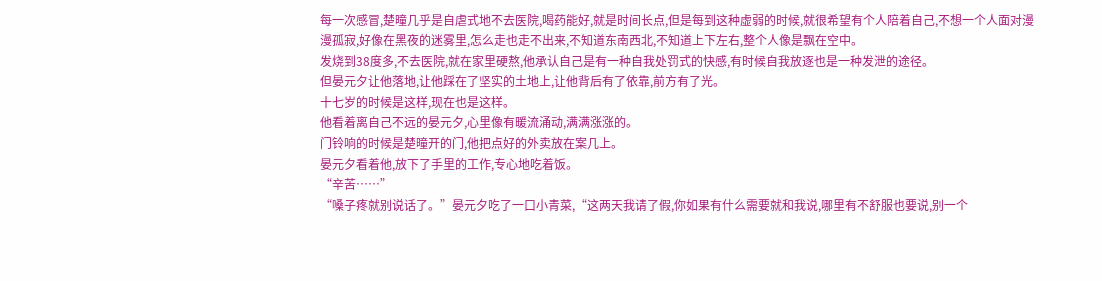每一次感冒,楚曈几乎是自虐式地不去医院,喝药能好,就是时间长点,但是每到这种虚弱的时候,就很希望有个人陪着自己,不想一个人面对漫漫孤寂,好像在黑夜的迷雾里,怎么走也走不出来,不知道东南西北,不知道上下左右,整个人像是飘在空中。
发烧到38度多,不去医院,就在家里硬熬,他承认自己是有一种自我处罚式的快感,有时候自我放逐也是一种发泄的途径。
但晏元夕让他落地,让他踩在了坚实的土地上,让他背后有了依靠,前方有了光。
十七岁的时候是这样,现在也是这样。
他看着离自己不远的晏元夕,心里像有暖流涌动,满满涨涨的。
门铃响的时候是楚曈开的门,他把点好的外卖放在案几上。
晏元夕看着他,放下了手里的工作,专心地吃着饭。
“辛苦……”
“嗓子疼就别说话了。”晏元夕吃了一口小青菜,“这两天我请了假,你如果有什么需要就和我说,哪里有不舒服也要说,别一个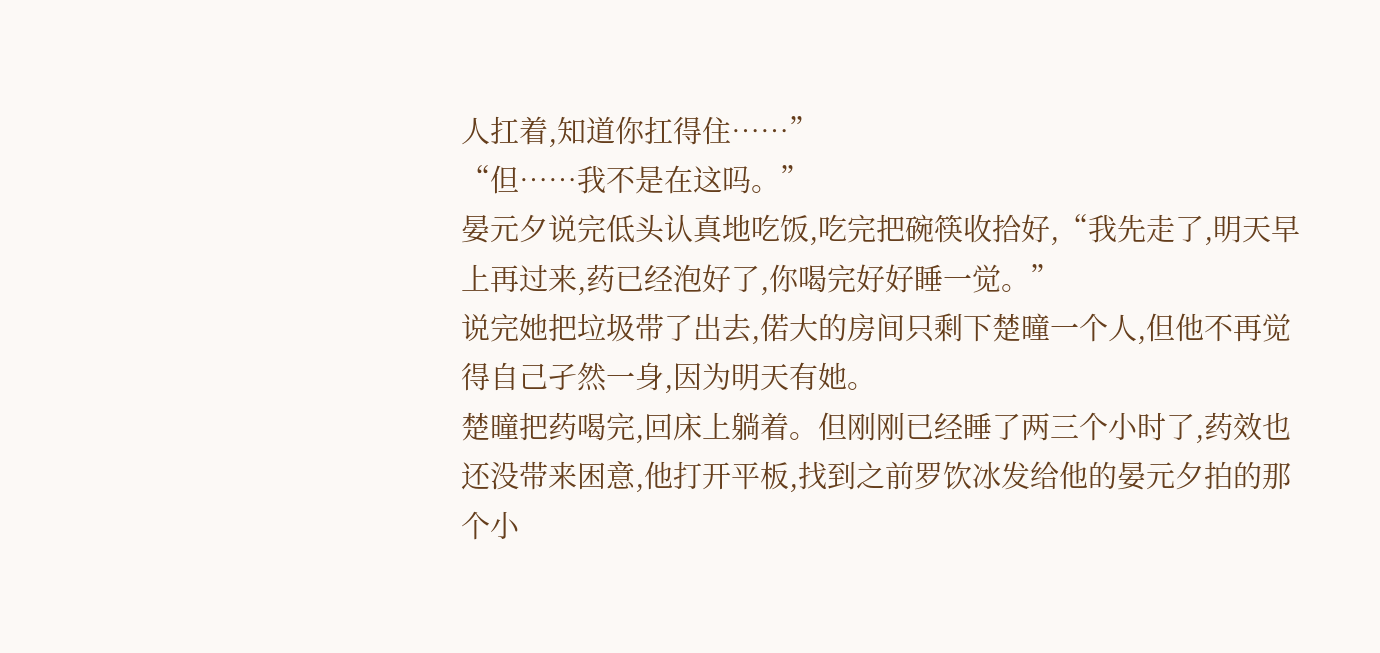人扛着,知道你扛得住……”
“但……我不是在这吗。”
晏元夕说完低头认真地吃饭,吃完把碗筷收拾好,“我先走了,明天早上再过来,药已经泡好了,你喝完好好睡一觉。”
说完她把垃圾带了出去,偌大的房间只剩下楚曈一个人,但他不再觉得自己孑然一身,因为明天有她。
楚曈把药喝完,回床上躺着。但刚刚已经睡了两三个小时了,药效也还没带来困意,他打开平板,找到之前罗饮冰发给他的晏元夕拍的那个小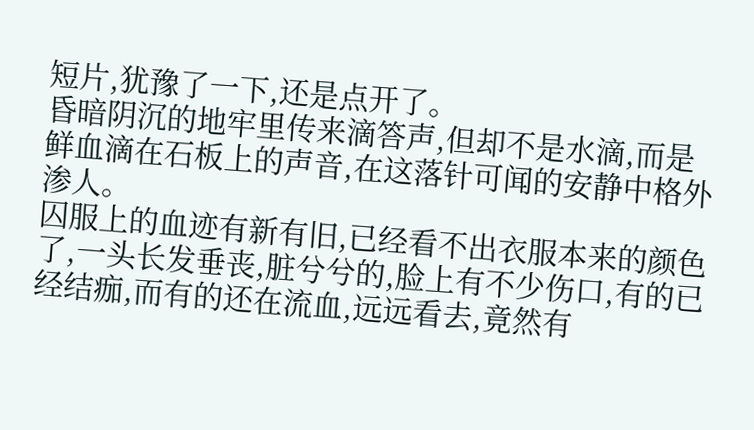短片,犹豫了一下,还是点开了。
昏暗阴沉的地牢里传来滴答声,但却不是水滴,而是鲜血滴在石板上的声音,在这落针可闻的安静中格外渗人。
囚服上的血迹有新有旧,已经看不出衣服本来的颜色了,一头长发垂丧,脏兮兮的,脸上有不少伤口,有的已经结痂,而有的还在流血,远远看去,竟然有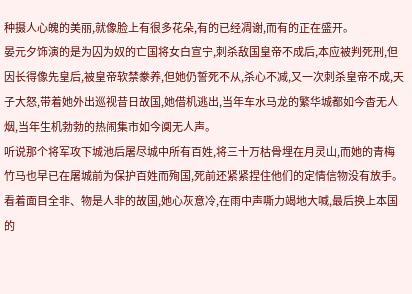种摄人心魄的美丽,就像脸上有很多花朵,有的已经凋谢,而有的正在盛开。
晏元夕饰演的是为囚为奴的亡国将女白宣宁,刺杀敌国皇帝不成后,本应被判死刑,但因长得像先皇后,被皇帝软禁豢养,但她仍誓死不从,杀心不减,又一次刺杀皇帝不成,天子大怒,带着她外出巡视昔日故国,她借机逃出,当年车水马龙的繁华城都如今杳无人烟,当年生机勃勃的热闹集市如今阒无人声。
听说那个将军攻下城池后屠尽城中所有百姓,将三十万枯骨埋在月灵山,而她的青梅竹马也早已在屠城前为保护百姓而殉国,死前还紧紧捏住他们的定情信物没有放手。
看着面目全非、物是人非的故国,她心灰意冷,在雨中声嘶力竭地大喊,最后换上本国的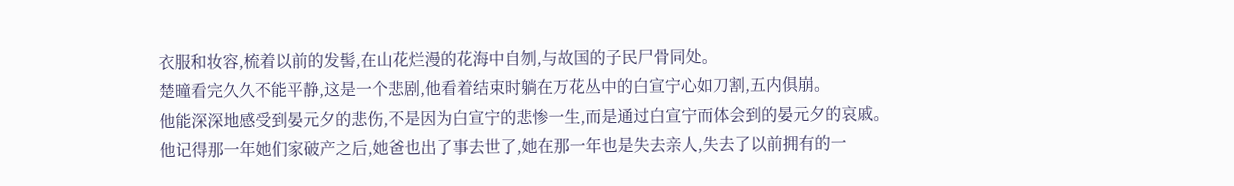衣服和妆容,梳着以前的发髻,在山花烂漫的花海中自刎,与故国的子民尸骨同处。
楚曈看完久久不能平静,这是一个悲剧,他看着结束时躺在万花丛中的白宣宁心如刀割,五内俱崩。
他能深深地感受到晏元夕的悲伤,不是因为白宣宁的悲惨一生,而是通过白宣宁而体会到的晏元夕的哀戚。
他记得那一年她们家破产之后,她爸也出了事去世了,她在那一年也是失去亲人,失去了以前拥有的一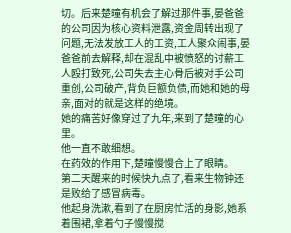切。后来楚曈有机会了解过那件事,晏爸爸的公司因为核心资料泄露,资金周转出现了问题,无法发放工人的工资,工人聚众闹事,晏爸爸前去解释,却在混乱中被愤怒的讨薪工人殴打致死,公司失去主心骨后被对手公司重创,公司破产,背负巨额负债,而她和她的母亲,面对的就是这样的绝境。
她的痛苦好像穿过了九年,来到了楚曈的心里。
他一直不敢细想。
在药效的作用下,楚曈慢慢合上了眼睛。
第二天醒来的时候快九点了,看来生物钟还是败给了感冒病毒。
他起身洗漱,看到了在厨房忙活的身影,她系着围裙,拿着勺子慢慢搅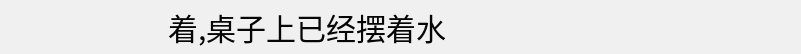着,桌子上已经摆着水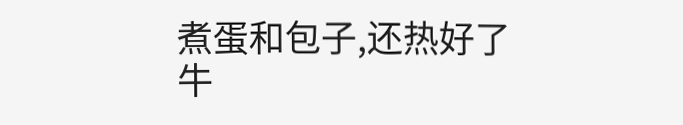煮蛋和包子,还热好了牛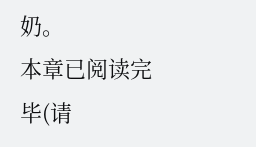奶。
本章已阅读完毕(请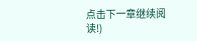点击下一章继续阅读!)